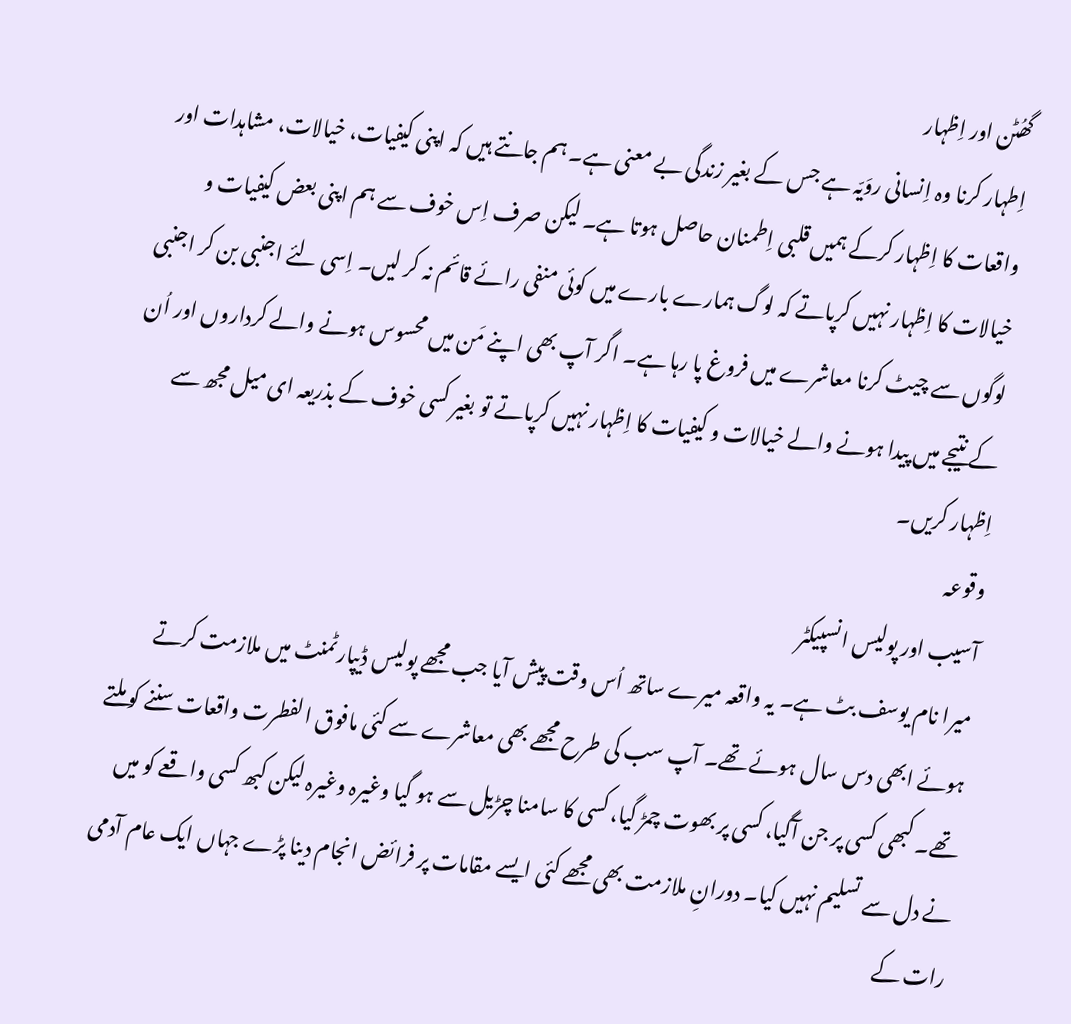گھُٹن اور اِظہار
اِطہار کرنا وہ اِنسانی روَیّہ ہے جس کے بغیر زندگی بے معنی ہے۔ ہم جانتے ہیں کہ اپنی کیفیات، خیالات، مشاہدات اور واقعات کا اِظہار کرکے ہمیں قلبی اِطمنان حاصل ہوتا ہے۔ لیکن صرف اِس خوف سے ہم اپنی بعض کیفیات و خیالات کا اِظہار نہیں کرپاتے کہ لوگ ہمارے بارے میں کوئی منفی رائے قائم نہ کر لیں۔ اِسی لئے اجنبی بن کر اجنبی لوگوں سے چیٹ کرنا معاشرے میں فروغ پا رہا ہے۔ اگر آپ بھی اپنے مَن میں محسوس ہونے والے کرداروں اور اُن کے نتیجے میں پیدا ہونے والے خیالات و کیفیات کا اِظہار نہیں کرپاتے تو بغیر کسی خوف کے بذریعہ ای میل مجھ سے اِظہار کریں۔
وقوعہ
آسیب اور پولیس انسپیکٹر
میرا نام یوسف بٹ ہے۔ یہ واقعہ میرے ساتھ اُس وقت پیش آیا جب مجھے پولیس ڈیپارٹمنٹ میں ملازمت کرتے ہوئے ابھی دس سال ہوئے تھے۔ آپ سب کی طرح مجھے بھی معاشرے سے کئی مافوق الفطرت واقعات سننے کو ملتے تھے۔ کبھی کسی پر جن آگیا، کسی پر بھوت چمڑ گیا، کسی کا سامنا چڑیل سے ہو گیا وغیرہ وغیرہ لیکن کبھ کسی واقعے کو میں نے دل سے تسلیم نہیں کیا۔ دورانِ ملازمت بھی مجھے کئی ایسے مقامات پر فرائض انجام دینا پڑے جہاں ایک عام آدمی رات کے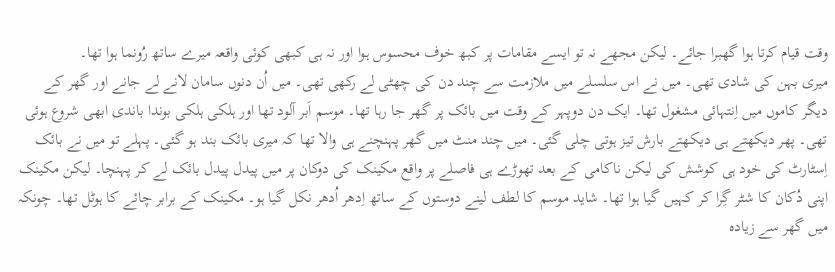وقت قیام کرتا ہوا گھبرا جائے۔ لیکن مجھے نہ تو ایسے مقامات پر کبھ خوف محسوس ہوا اور نہ ہی کبھی کوئی واقعہ میرے ساتھ رُونما ہوا تھا۔
میری بہن کی شادی تھی۔ میں نے اس سلسلے میں ملازمت سے چند دن کی چھٹی لے رکھی تھی۔ میں اُن دنوں سامان لانے لے جانے اور گھر کے دیگر کاموں میں اِنتہائی مشغول تھا۔ ایک دن دوپہر کے وقت میں بائک پر گھر جا رہا تھا۔ موسم اَبر آلود تھا اور ہلکی ہلکی بوندا باندی ابھی شروع ہوئی تھی۔ پھر دیکھتے ہی دیکھتے بارش تیز ہوتی چلی گئی۔ میں چند منٹ میں گھر پہنچنے ہی والا تھا کہ میری بائک بند ہو گئی۔ پہلے تو میں نے بائک اِسٹارٹ کی خود ہی کوشش کی لیکن ناکامی کے بعد تھوڑے ہی فاصلے پر واقع مکینک کی دوکان پر میں پیدل پیدل بائک لے کر پہنچا۔ لیکن مکینک اپنی دُکان کا شٹر گِرا کر کہیں گیا ہوا تھا۔ شاید موسم کا لطف لینے دوستوں کے ساتھ اِدھر اُدھر نکل گیا ہو۔ مکینک کے برابر چائے کا ہوٹل تھا۔ چونکہ میں گھر سے زیادہ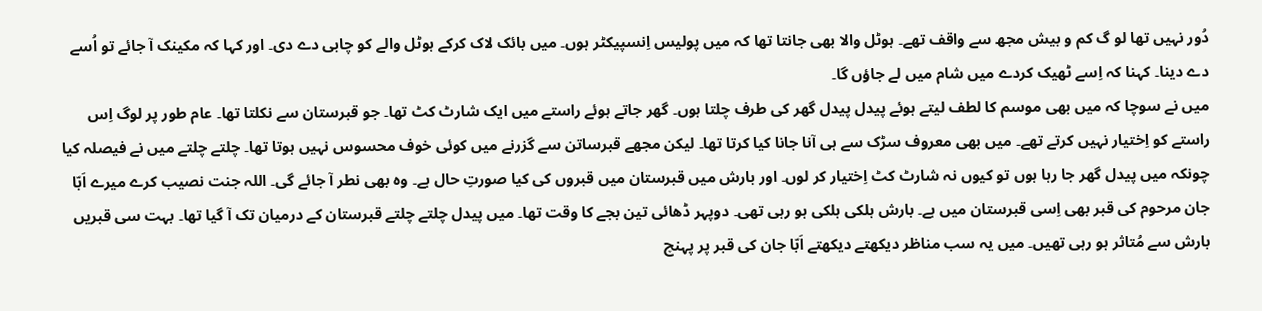دُور نہیں تھا لو گ کم و بیش مجھ سے واقف تھے۔ ہوٹل والا بھی جانتا تھا کہ میں پولیس اِنسپیکٹر ہوں۔ میں بائک لاک کرکے ہوٹل والے کو چابی دے دی۔ اور کہا کہ مکینک آ جائے تو اُسے دے دینا۔ کہنا کہ اِسے ٹھیک کردے میں شام میں لے جاؤں گا۔
میں نے سوچا کہ میں بھی موسم کا لطف لیتے ہوئے پیدل پیدل گھر کی طرف چلتا ہوں۔ گھر جاتے ہوئے راستے میں ایک شارٹ کٹ تھا۔ جو قبرستان سے نکلتا تھا۔ عام طور پر لوگ اِس راستے کو اِختیار نہیں کرتے تھے۔ میں بھی معروف سڑک سے ہی آنا جانا کیا کرتا تھا۔ لیکن مجھے قبرساتن سے گزرنے میں کوئی خوف محسوس نہیں ہوتا تھا۔ چلتے چلتے میں نے فیصلہ کیا چونکہ میں پیدل گھر جا رہا ہوں تو کیوں نہ شارٹ کٹ اِختیار کر لوں۔ اور بارش میں قبرستان میں قبروں کی کیا صورتِ حال ہے۔ وہ بھی نطر آ جائے گی۔ اللہ جنت نصیب کرے میرے اَبّا جان مرحوم کی قبر بھی اِسی قبرستان میں ہے۔ بارش ہلکی ہلکی ہو رہی تھی۔ دوپہر ڈھائی تین بجے کا وقت تھا۔ میں پیدل چلتے چلتے قبرستان کے درمیان تک آ گیا تھا۔ بہت سی قبریں بارش سے مُتاثر ہو رہی تھیں۔ میں یہ سب مناظر دیکھتے دیکھتے اَبّا جان کی قبر پر پہنچ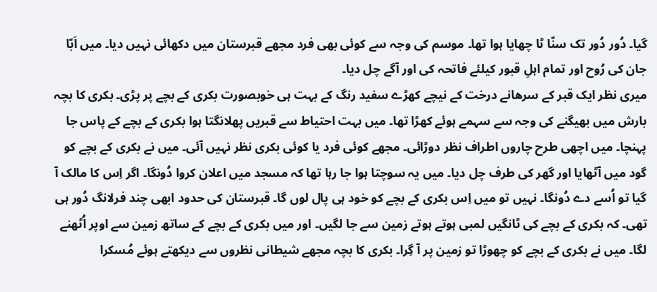گیا۔ دُور دُور تک سنّا ٹا چھایا ہوا تھا۔ موسم کی وجہ سے کوئی بھی فرد مجھے قبرستان میں دکھائی نہیں دیا۔ میں اَبّا جان کی رُوح اور تمام اہلِ قبور کیلئے فاتحہ کی اور آگے چل دیا۔
میری نظر ایک قبر کے سرھانے درخت کے نیچے کھڑے سفید رنگ کے بہت ہی خوبصورت بکری کے بچے پر پڑی۔ بکری کا بچہ بارش میں بھیگنے کی وجہ سے سہمے ہوئے کھڑا تھا۔ میں بہت احتیاط سے قبریں پھلانگتا ہوا بکری کے بچے کے پاس جا پہنچا۔ میں اچھی طرح چاروں اطراف نظر دوڑائی۔ مجھے کوئی فرد یا کوئی بکری نظر نہیں آئی۔ میں نے بکری کے بچے کو گود میں آٹھایا اور گھر کی طرف چل دیا۔ میں یہ سوچتا ہوا جا رہا تھا کہ مسجد میں اعلان کروا دُونگا۔ اگر اِس کا مالک آ گیا تو اُسے دے دُونگا۔ نہیں تو میں اِس بکری کے بچے کو خود ہی پال لوں گا۔ قبرستان کی حدود ابھی چند فرلانگ دُور ہی تھی۔ کہ بکری کے بچے کی ٹانگیں لمبی ہوتے ہوتے زمین سے جا لگیں۔ اور میں بکری کے بچے کے ساتھ زمین سے اوپر اُٹھنے لگا۔ میں نے بکری کے بچے کو چھوڑا تو زمین پر آ گِرا۔ بکری کا بچہ مجھے شیطانی نظروں سے دیکھتے ہوئے مُسکرا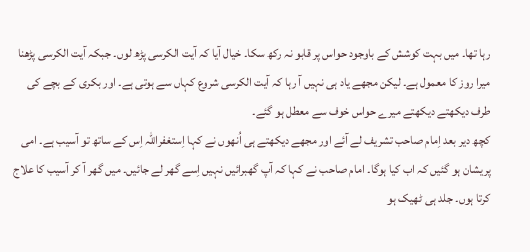رہا تھا۔ میں بہت کوشش کے باوجود حواس پر قابو نہ رکھ سکا۔ خیال آیا کہ آیت الکرسی پڑھ لوں۔ جبکہ آیت الکرسی پڑھنا میرا روز کا معمول ہے۔ لیکن مجھے یاد ہی نہیں آ رہا کہ آیت الکرسی شروع کہاں سے ہوتی ہے۔ اور بکری کے بچے کی طرف دیکھتے دیکھتے میرے حواس خوف سے معطل ہو گئے۔
کچھ دیر بعد اِمام صاحب تشریف لے آئے اور مجھے دیکھتے ہی اُنھوں نے کہا اِستغفراللہ اِس کے ساتھ تو آسیب ہے۔ امی پریشان ہو گئیں کہ اب کیا ہوگا۔ امام صاحب نے کہا کہ آپ گھبرائیں نہیں اِسے گھر لے جائیں۔ میں گھر آ کر آسیب کا علاج کرتا ہوں۔ جلد ہی ٹھیک ہو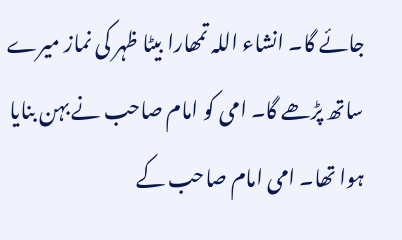جائے گا۔ انشاء اللہ تمھارا بیٹا ظہر کی نماز میرے ساتھ پڑھے گا۔ امی کو امام صاحب نے بہن بنایا ہوا تھا۔ امی امام صاحب کے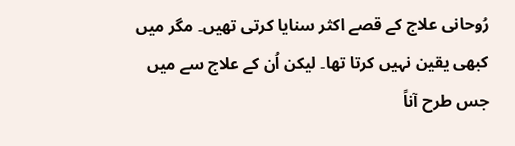رُوحانی علاج کے قصے اکثر سنایا کرتی تھیں۔ مگر میں کبھی یقین نہیں کرتا تھا۔ لیکن اُن کے علاج سے میں جس طرح آناً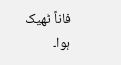فاناً ٹھیک ہوا۔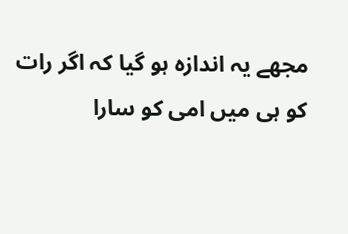مجھے یہ اندازہ ہو گیا کہ اگر رات کو ہی میں امی کو سارا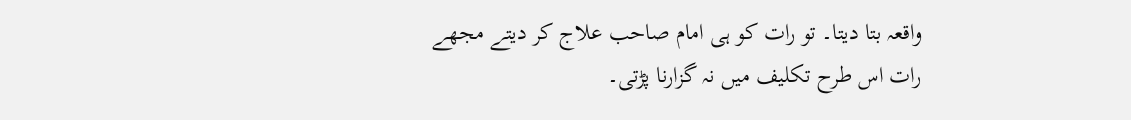واقعہ بتا دیتا۔ تو رات کو ہی امام صاحب علاج کر دیتے مجھے رات اس طرح تکلیف میں نہ گزارنا پڑتی۔